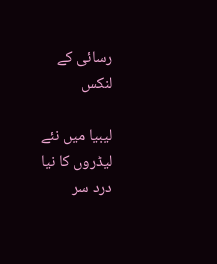رسائی کے لنکس

لیبیا میں نئے لیڈروں کا نیا درد سر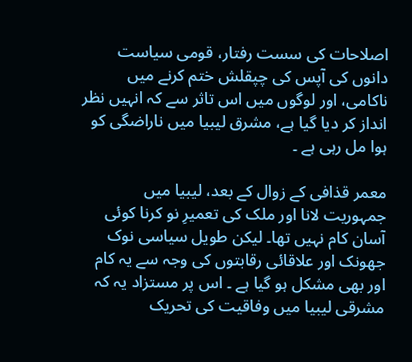اصلاحات کی سست رفتار، قومی سیاست دانوں کی آپس کی چپقلش ختم کرنے میں ناکامی، اور لوگوں میں اس تاثر سے کہ انہیں نظر انداز کر دیا گیا ہے، مشرق لیبیا میں ناراضگی کو ہوا مل رہی ہے ۔

معمر قذافی کے زوال کے بعد، لیبیا میں جمہوریت لانا اور ملک کی تعمیرِ نو کرنا کوئی آسان کام نہیں تھا۔ لیکن طویل سیاسی نوک جھونک اور علاقائی رقابتوں کی وجہ سے یہ کام اور بھی مشکل ہو گیا ہے ۔ اس پر مستزاد یہ کہ مشرقی لیبیا میں وفاقیت کی تحریک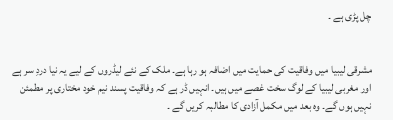چل پڑی ہے ۔


مشرقی لیبیا میں وفاقیت کی حمایت میں اضافہ ہو رہا ہے۔ ملک کے نئے لیڈروں کے لیے یہ نیا دردِ سر ہے اور مغربی لیبیا کے لوگ سخت غصے میں ہیں۔ انہیں ڈر ہے کہ وفاقیت پسند نیم خود مختاری پر مطمئن نہیں ہوں گے۔ وہ بعد میں مکمل آزادی کا مطالبہ کریں گے ۔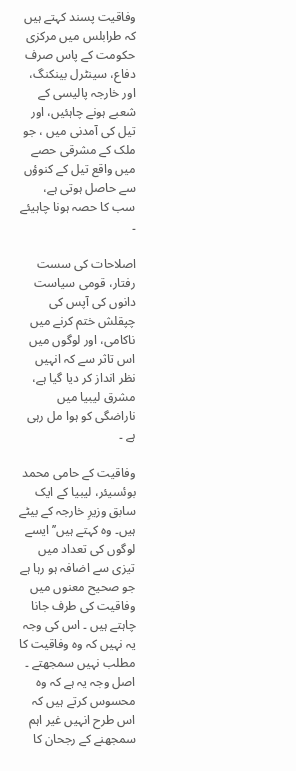وفاقیت پسند کہتے ہیں کہ طرابلس میں مرکزی حکومت کے پاس صرف دفاع، سینٹرل بینکنگ، اور خارجہ پالیسی کے شعبے ہونے چاہئیں، اور تیل کی آمدنی میں ، جو ملک کے مشرقی حصے میں واقع تیل کے کنوؤں سے حاصل ہوتی ہے، سب کا حصہ ہونا چاہیئے ۔

اصلاحات کی سست رفتار، قومی سیاست دانوں کی آپس کی چپقلش ختم کرنے میں ناکامی، اور لوگوں میں اس تاثر سے کہ انہیں نظر انداز کر دیا گیا ہے، مشرق لیبیا میں ناراضگی کو ہوا مل رہی ہے ۔

وفاقیت کے حامی محمد بوئسیئر، لیبیا کے ایک سابق وزیرِ خارجہ کے بیٹے ہیں۔ وہ کہتے ہیں’’ایسے لوگوں کی تعداد میں تیزی سے اضافہ ہو رہا ہے جو صحیح معنوں میں وفاقیت کی طرف جانا چاہتے ہیں ۔ اس کی وجہ یہ نہیں کہ وہ وفاقیت کا مطلب نہیں سمجھتے ۔ اصل وجہ یہ ہے کہ وہ محسوس کرتے ہیں کہ اس طرح انہیں غیر اہم سمجھنے کے رجحان کا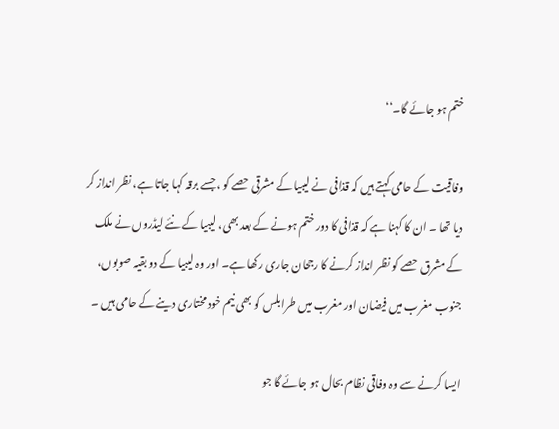ختم ہو جائے گا۔‘‘

وفاقیت کے حامی کہتے ہیں کہ قذافی نے لیبیا کے مشرقی حصے کو ، جسے برقہ کہا جاتا ہے، نظر انداز کر دیا تھا ۔ ان کا کہنا ہے کہ قذافی کا دور ختم ہونے کے بعد بھی، لیبیا کے نئے لیڈروں نے ملک کے مشرق حصے کو نظر انداز کرنے کا رجحان جاری رکھا ہے۔ اور وہ لیبیا کے دو بقیہ صوبوں، جنوب مغرب میں فیضان اور مغرب میں طرابلس کو بھی نیم خود مختاری دینے کے حامی ہیں ۔

ایسا کرنے سے وہ وفاقی نظام بحال ہو جائے گا جو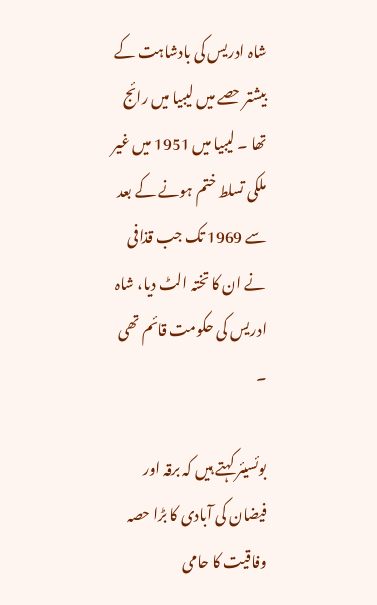شاہ ادریس کی بادشاہت کے بیشتر حصے میں لیبیا میں رائج تھا ۔ لیبیا میں 1951 میں غیر ملکی تسلط ختم ہونے کے بعد سے 1969 تک جب قذافی نے ان کا تختہ الٹ دیا، شاہ ادریس کی حکومت قائم تھی ۔

بوئسیئر کہتے ہیں کہ برقہ اور فیضان کی آبادی کا بڑا حصہ وفاقیت کا حامی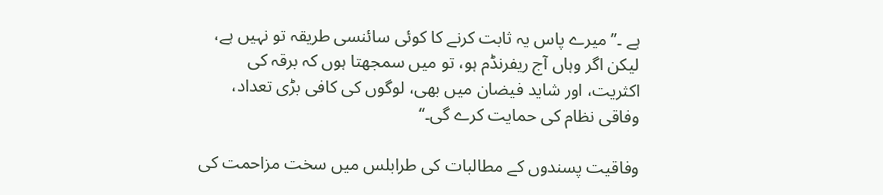ہے ۔’’میرے پاس یہ ثابت کرنے کا کوئی سائنسی طریقہ تو نہیں ہے، لیکن اگر وہاں آج ریفرنڈم ہو، تو میں سمجھتا ہوں کہ برقہ کی اکثریت، اور شاید فیضان میں بھی، لوگوں کی کافی بڑی تعداد، وفاقی نظام کی حمایت کرے گی۔‘‘

وفاقیت پسندوں کے مطالبات کی طرابلس میں سخت مزاحمت کی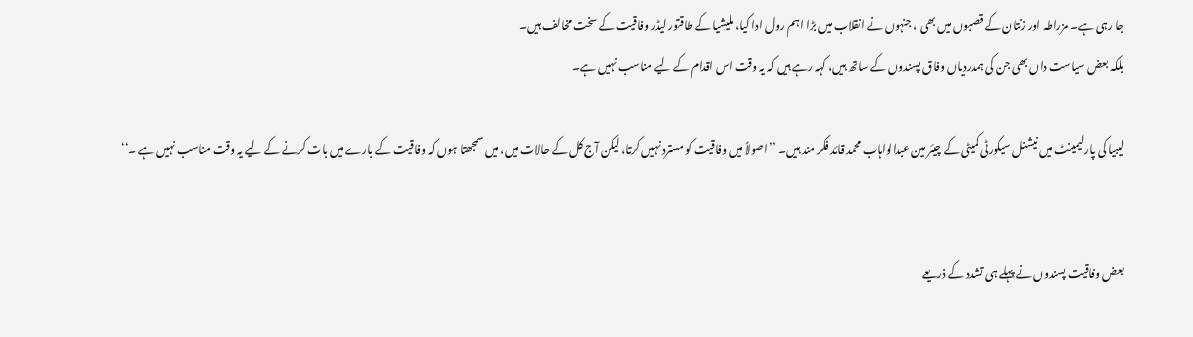جا رہی ہے۔ مزراطہ اور زنتان کے قصبوں میں بھی ، جنہوں نے انقلاب میں بڑا اہم رول ادا کیا، ملیشیا کے طاقتور لیڈر وفاقیت کے سخت مخالف ہیں۔
بلکہ بعض سیاست داں بھی جن کی ہمدردیاں وفاق پسندوں کے ساتھ ہیں، کہہ رہے ہیں کہ یہ وقت اس اقدام کے لیے مناسب نہیں ہے۔

لیبیا کی پارلیمینٹ میں نیشنل سیکورٹی کمیٹی کے چیئر مین عبدالواہاب محمد قائد فکر مند ہیں۔ ’’اصولاً میں وفاقیت کو مسترد نہیں کرتا، لیکن آج کل کے حالات میں، میں سمجھتا ہوں کہ وفاقیت کے بارے میں بات کرنے کے لیے یہ وقت مناسب نہیں ہے ۔‘‘


بعض وفاقیت پسندوں نے پہلے ہی تشدد کے ذریعے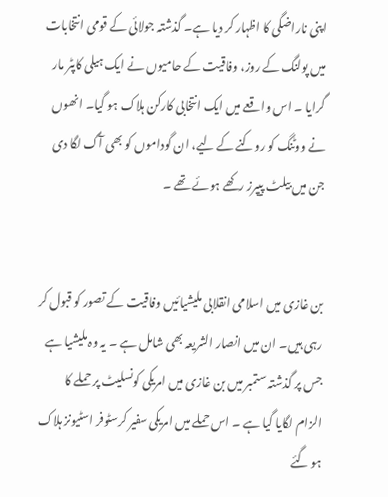اپنی ناراضگی کا اظہار کر دیا ہے۔ گذشتہ جولائی کے قومی انتخابات میں پولنگ کے روز، وفاقیت کے حامیوں نے ایک ہیلی کاپٹر مار گرایا ۔ اس واقعے میں ایک انتخابی کارکن ہلاک ہو گیا۔ انھوں نے ووٹنگ کو روکنے کے لیے، ان گوداموں کو بھی آگ لگا دی جن میں بیلٹ پیپرز رکھے ہوئے تھے ۔


بن غازی میں اسلامی انقلابی ملیشیائیں وفاقیت کے تصور کو قبول کر رہی ہیں۔ ان میں انصار الشریعہ بھی شامل ہے ۔ یہ وہ ملیشیا ہے جس پر گذشتہ ستمبر میں بن غازی میں امریکی کونسلیٹ پر حملے کا الزام لگایا گیا ہے ۔ اس حملے میں امریکی سفیر کرسٹوفر اسٹیونز ہلاک ہو گئے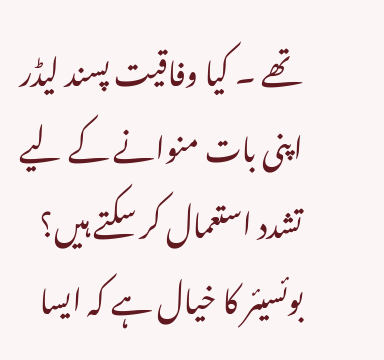تھے ۔ کیا وفاقیت پسند لیڈر اپنی بات منوانے کے لیے تشدد استعمال کر سکتے ہیں؟ بوئسیئر کا خیال ہے کہ ایسا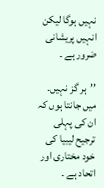نہیں ہوگا لیکن انہیں پریشانی ضرور ہے ۔

’’ہر گز نہیں۔ میں جانتا ہوں کہ ان کی پہلی ترجیح لیبیا کی خود مختاری اور اتحاد ہے ۔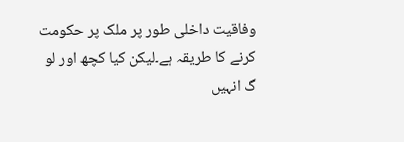وفاقیت داخلی طور پر ملک پر حکومت کرنے کا طریقہ ہے۔لیکن کیا کچھ اور لو گ انہیں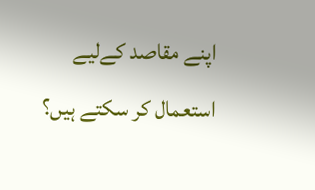اپنے مقاصد کےلیے استعمال کر سکتے ہیں؟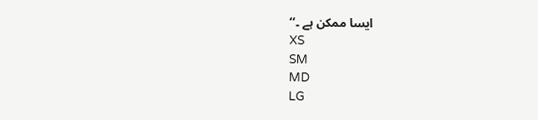ایسا ممکن ہے ۔‘‘
XS
SM
MD
LG